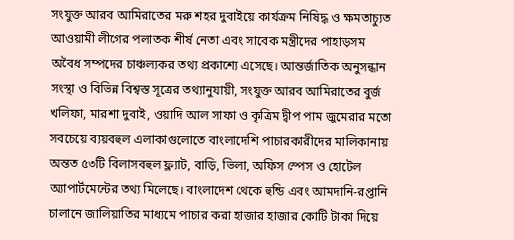সংযুক্ত আরব আমিরাতের মরু শহর দুবাইয়ে কার্যক্রম নিষিদ্ধ ও ক্ষমতাচ্যুত আওয়ামী লীগের পলাতক শীর্ষ নেতা এবং সাবেক মন্ত্রীদের পাহাড়সম অবৈধ সম্পদের চাঞ্চল্যকর তথ্য প্রকাশ্যে এসেছে। আন্তর্জাতিক অনুসন্ধান সংস্থা ও বিভিন্ন বিশ্বস্ত সূত্রের তথ্যানুযায়ী, সংযুক্ত আরব আমিরাতের বুর্জ খলিফা, মারশা দুবাই, ওয়াদি আল সাফা ও কৃত্রিম দ্বীপ পাম জুমেরার মতো সবচেয়ে ব্যয়বহুল এলাকাগুলোতে বাংলাদেশি পাচারকারীদের মালিকানায় অন্তত ৫৩টি বিলাসবহুল ফ্ল্যাট, বাড়ি, ভিলা, অফিস স্পেস ও হোটেল অ্যাপার্টমেন্টের তথ্য মিলেছে। বাংলাদেশ থেকে হুন্ডি এবং আমদানি-রপ্তানি চালানে জালিয়াতির মাধ্যমে পাচার করা হাজার হাজার কোটি টাকা দিয়ে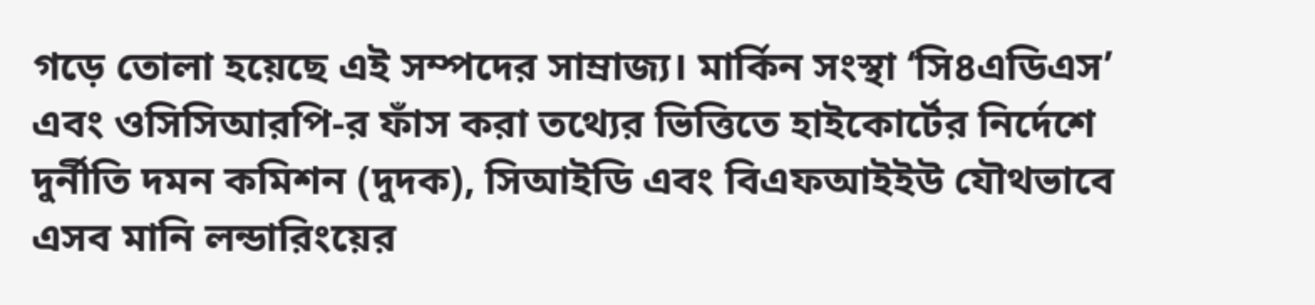গড়ে তোলা হয়েছে এই সম্পদের সাম্রাজ্য। মার্কিন সংস্থা ‘সি৪এডিএস’ এবং ওসিসিআরপি-র ফাঁস করা তথ্যের ভিত্তিতে হাইকোর্টের নির্দেশে দুর্নীতি দমন কমিশন (দুদক), সিআইডি এবং বিএফআইইউ যৌথভাবে এসব মানি লন্ডারিংয়ের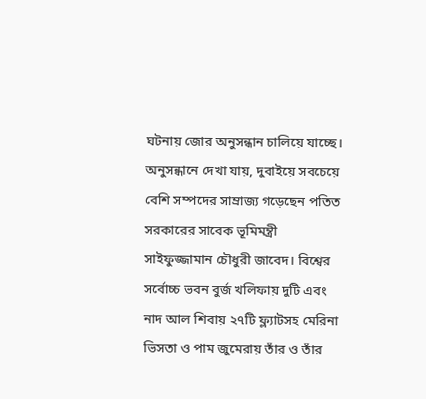ঘটনায় জোর অনুসন্ধান চালিয়ে যাচ্ছে।
অনুসন্ধানে দেখা যায়, দুবাইয়ে সবচেয়ে বেশি সম্পদের সাম্রাজ্য গড়েছেন পতিত সরকারের সাবেক ভূমিমন্ত্রী সাইফুজ্জামান চৌধুরী জাবেদ। বিশ্বের সর্বোচ্চ ভবন বুর্জ খলিফায় দুটি এবং নাদ আল শিবায় ২৭টি ফ্ল্যাটসহ মেরিনা ভিসতা ও পাম জুমেরায় তাঁর ও তাঁর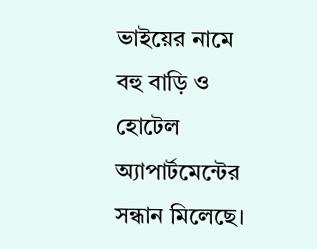ভাইয়ের নামে বহু বাড়ি ও হোটেল অ্যাপার্টমেন্টের সন্ধান মিলেছে।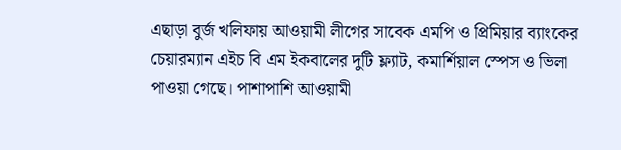এছাড়া বুর্জ খলিফায় আওয়ামী লীগের সাবেক এমপি ও প্রিমিয়ার ব্যাংকের চেয়ারম্যান এইচ বি এম ইকবালের দুটি ফ্ল্যাট, কমার্শিয়াল স্পেস ও ভিলা পাওয়া গেছে। পাশাপাশি আওয়ামী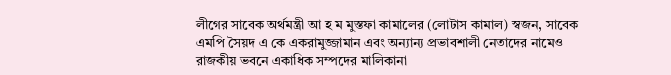লীগের সাবেক অর্থমন্ত্রী আ হ ম মুস্তফা কামালের (লোটাস কামাল) স্বজন, সাবেক এমপি সৈয়দ এ কে একরামুজ্জামান এবং অন্যান্য প্রভাবশালী নেতাদের নামেও রাজকীয় ভবনে একাধিক সম্পদের মালিকানা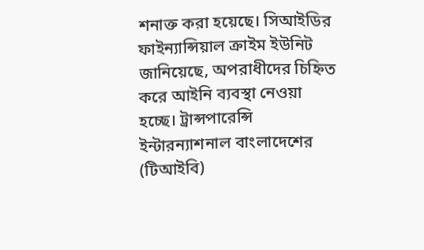শনাক্ত করা হয়েছে। সিআইডির ফাইন্যান্সিয়াল ক্রাইম ইউনিট জানিয়েছে, অপরাধীদের চিহ্নিত করে আইনি ব্যবস্থা নেওয়া হচ্ছে। ট্রান্সপারেন্সি ইন্টারন্যাশনাল বাংলাদেশের (টিআইবি)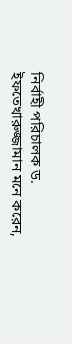নির্বাহী পরিচালক ড. ইফতেখারুজ্জামান মনে করেন,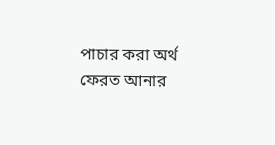পাচার করা অর্থ ফেরত আনার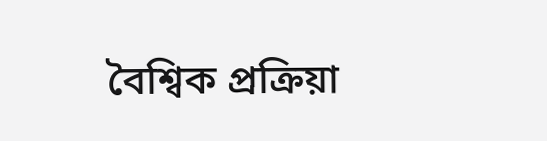বৈশ্বিক প্রক্রিয়া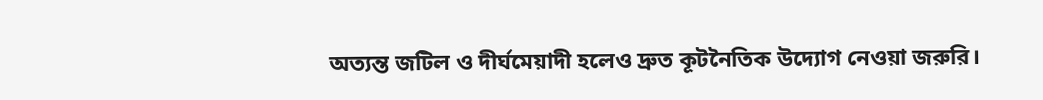অত্যন্ত জটিল ও দীর্ঘমেয়াদী হলেও দ্রুত কূটনৈতিক উদ্যোগ নেওয়া জরুরি।